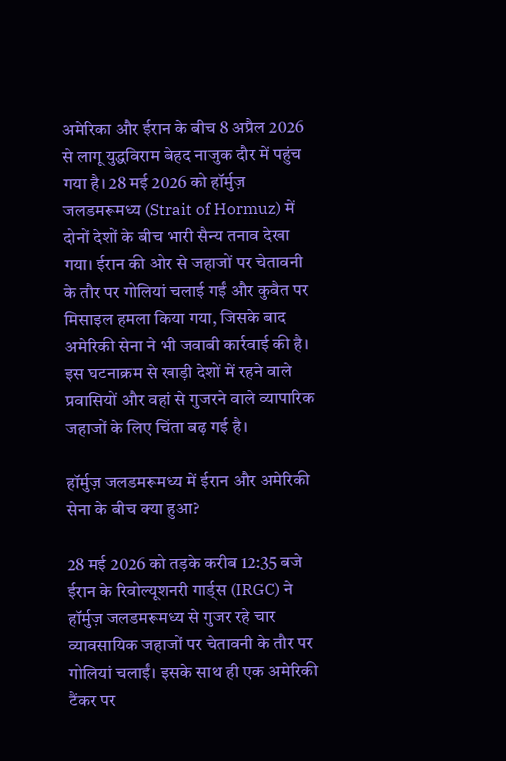अमेरिका और ईरान के बीच 8 अप्रैल 2026 से लागू युद्धविराम बेहद नाजुक दौर में पहुंच गया है। 28 मई 2026 को हॉर्मुज़ जलडमरूमध्य (Strait of Hormuz) में दोनों देशों के बीच भारी सैन्य तनाव देखा गया। ईरान की ओर से जहाजों पर चेतावनी के तौर पर गोलियां चलाई गईं और कुवैत पर मिसाइल हमला किया गया, जिसके बाद अमेरिकी सेना ने भी जवाबी कार्रवाई की है। इस घटनाक्रम से खाड़ी देशों में रहने वाले प्रवासियों और वहां से गुजरने वाले व्यापारिक जहाजों के लिए चिंता बढ़ गई है।

हॉर्मुज़ जलडमरूमध्य में ईरान और अमेरिकी सेना के बीच क्या हुआ?

28 मई 2026 को तड़के करीब 12:35 बजे ईरान के रिवोल्यूशनरी गार्ड्स (IRGC) ने हॉर्मुज़ जलडमरूमध्य से गुजर रहे चार व्यावसायिक जहाजों पर चेतावनी के तौर पर गोलियां चलाईं। इसके साथ ही एक अमेरिकी टैंकर पर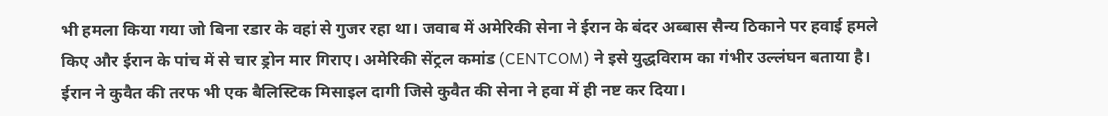भी हमला किया गया जो बिना रडार के वहां से गुजर रहा था। जवाब में अमेरिकी सेना ने ईरान के बंदर अब्बास सैन्य ठिकाने पर हवाई हमले किए और ईरान के पांच में से चार ड्रोन मार गिराए। अमेरिकी सेंट्रल कमांड (CENTCOM) ने इसे युद्धविराम का गंभीर उल्लंघन बताया है। ईरान ने कुवैत की तरफ भी एक बैलिस्टिक मिसाइल दागी जिसे कुवैत की सेना ने हवा में ही नष्ट कर दिया।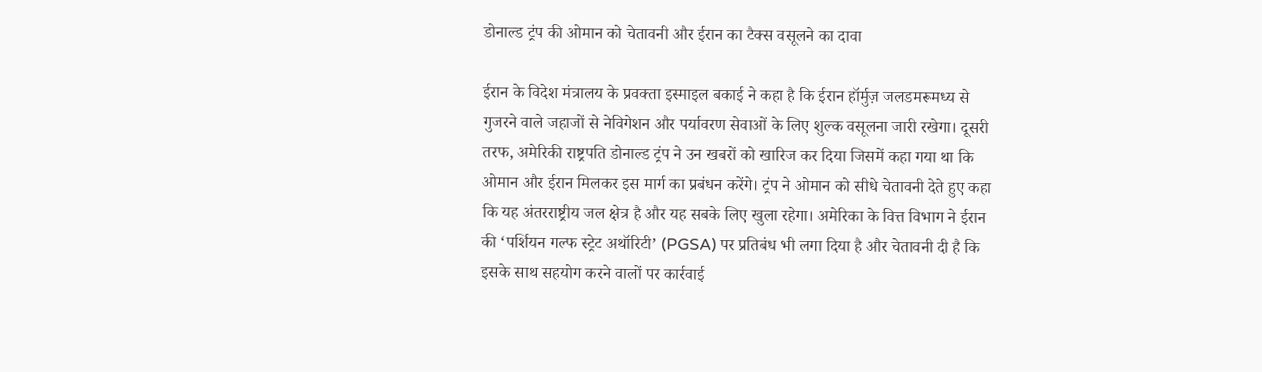डोनाल्ड ट्रंप की ओमान को चेतावनी और ईरान का टैक्स वसूलने का दावा

ईरान के विदेश मंत्रालय के प्रवक्ता इस्माइल बकाई ने कहा है कि ईरान हॉर्मुज़ जलडमरूमध्य से गुजरने वाले जहाजों से नेविगेशन और पर्यावरण सेवाओं के लिए शुल्क वसूलना जारी रखेगा। दूसरी तरफ, अमेरिकी राष्ट्रपति डोनाल्ड ट्रंप ने उन खबरों को खारिज कर दिया जिसमें कहा गया था कि ओमान और ईरान मिलकर इस मार्ग का प्रबंधन करेंगे। ट्रंप ने ओमान को सीधे चेतावनी देते हुए कहा कि यह अंतरराष्ट्रीय जल क्षेत्र है और यह सबके लिए खुला रहेगा। अमेरिका के वित्त विभाग ने ईरान की ‘पर्शियन गल्फ स्ट्रेट अथॉरिटी’ (PGSA) पर प्रतिबंध भी लगा दिया है और चेतावनी दी है कि इसके साथ सहयोग करने वालों पर कार्रवाई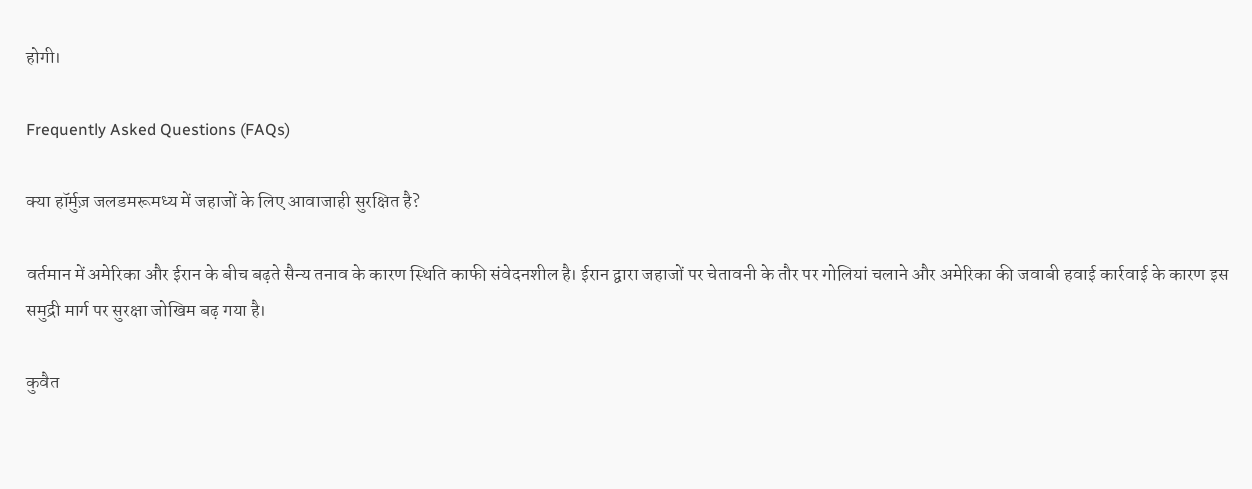होगी।

Frequently Asked Questions (FAQs)

क्या हॉर्मुज़ जलडमरूमध्य में जहाजों के लिए आवाजाही सुरक्षित है?

वर्तमान में अमेरिका और ईरान के बीच बढ़ते सैन्य तनाव के कारण स्थिति काफी संवेदनशील है। ईरान द्वारा जहाजों पर चेतावनी के तौर पर गोलियां चलाने और अमेरिका की जवाबी हवाई कार्रवाई के कारण इस समुद्री मार्ग पर सुरक्षा जोखिम बढ़ गया है।

कुवैत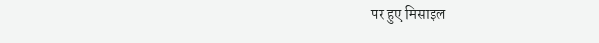पर हुए मिसाइल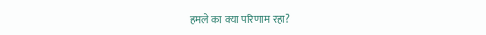हमले का क्या परिणाम रहा?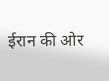ईरान की ओर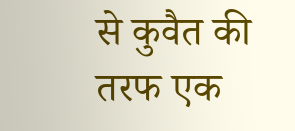से कुवैत की तरफ एक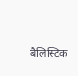बैलिस्टिक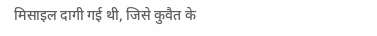मिसाइल दागी गई थी, जिसे कुवैत के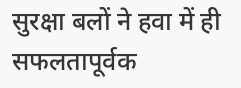सुरक्षा बलों ने हवा में ही सफलतापूर्वक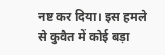नष्ट कर दिया। इस हमले से कुवैत में कोई बड़ा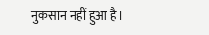नुकसान नहीं हुआ है।